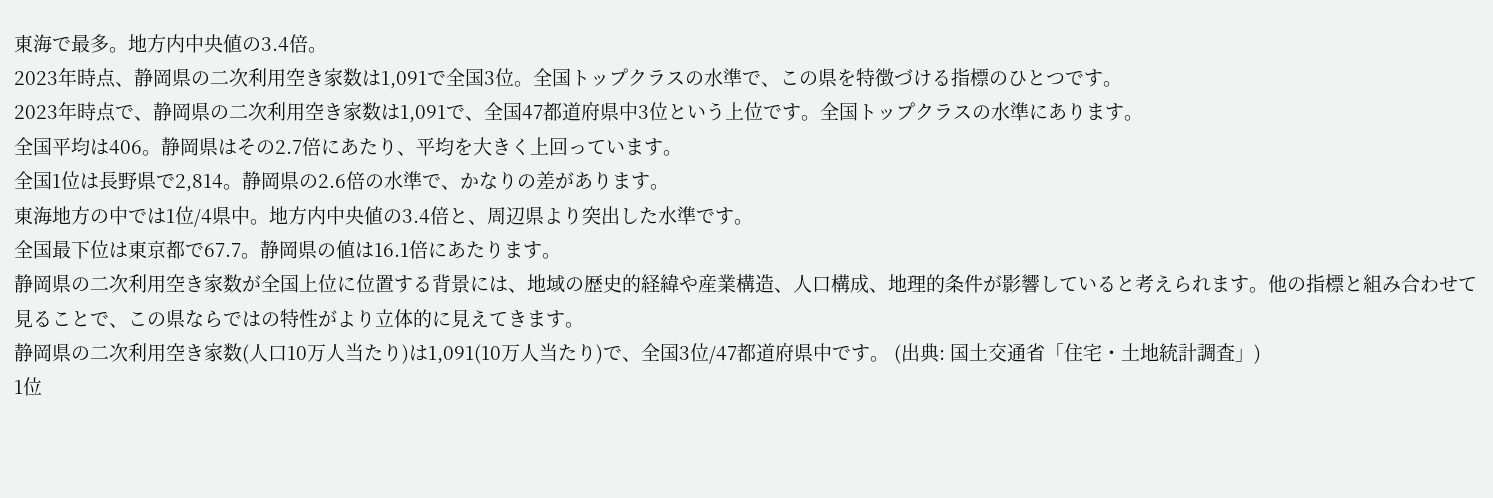東海で最多。地方内中央値の3.4倍。
2023年時点、静岡県の二次利用空き家数は1,091で全国3位。全国トップクラスの水準で、この県を特徴づける指標のひとつです。
2023年時点で、静岡県の二次利用空き家数は1,091で、全国47都道府県中3位という上位です。全国トップクラスの水準にあります。
全国平均は406。静岡県はその2.7倍にあたり、平均を大きく上回っています。
全国1位は長野県で2,814。静岡県の2.6倍の水準で、かなりの差があります。
東海地方の中では1位/4県中。地方内中央値の3.4倍と、周辺県より突出した水準です。
全国最下位は東京都で67.7。静岡県の値は16.1倍にあたります。
静岡県の二次利用空き家数が全国上位に位置する背景には、地域の歴史的経緯や産業構造、人口構成、地理的条件が影響していると考えられます。他の指標と組み合わせて見ることで、この県ならではの特性がより立体的に見えてきます。
静岡県の二次利用空き家数(人口10万人当たり)は1,091(10万人当たり)で、全国3位/47都道府県中です。 (出典: 国土交通省「住宅・土地統計調査」)
1位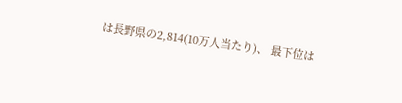は長野県の2,814(10万人当たり)、 最下位は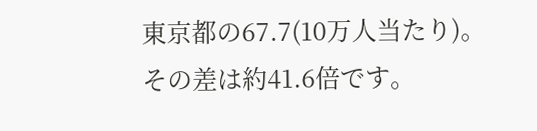東京都の67.7(10万人当たり)。その差は約41.6倍です。